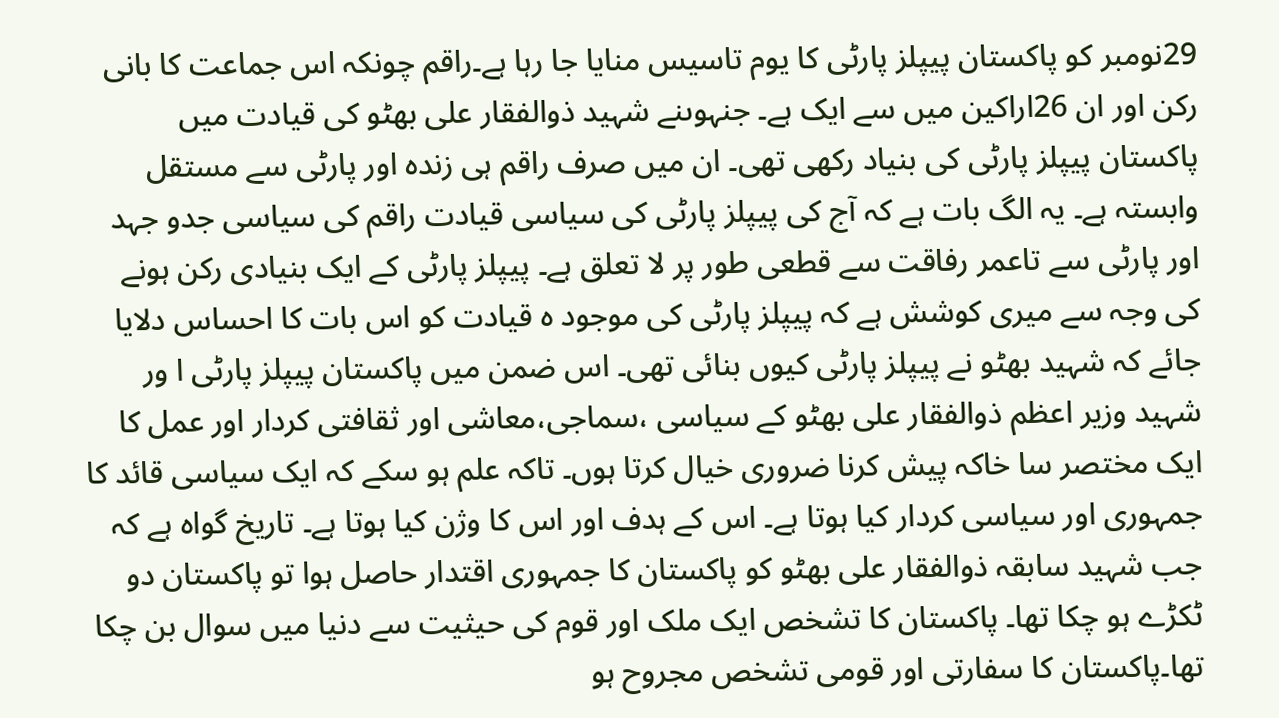29نومبر کو پاکستان پیپلز پارٹی کا یوم تاسیس منایا جا رہا ہے۔راقم چونکہ اس جماعت کا بانی رکن اور ان 26اراکین میں سے ایک ہے۔ جنہوںنے شہید ذوالفقار علی بھٹو کی قیادت میں پاکستان پیپلز پارٹی کی بنیاد رکھی تھی۔ ان میں صرف راقم ہی زندہ اور پارٹی سے مستقل وابستہ ہے۔ یہ الگ بات ہے کہ آج کی پیپلز پارٹی کی سیاسی قیادت راقم کی سیاسی جدو جہد اور پارٹی سے تاعمر رفاقت سے قطعی طور پر لا تعلق ہے۔ پیپلز پارٹی کے ایک بنیادی رکن ہونے کی وجہ سے میری کوشش ہے کہ پیپلز پارٹی کی موجود ہ قیادت کو اس بات کا احساس دلایا جائے کہ شہید بھٹو نے پیپلز پارٹی کیوں بنائی تھی۔ اس ضمن میں پاکستان پیپلز پارٹی ا ور شہید وزیر اعظم ذوالفقار علی بھٹو کے سیاسی ،سماجی،معاشی اور ثقافتی کردار اور عمل کا ایک مختصر سا خاکہ پیش کرنا ضروری خیال کرتا ہوں۔ تاکہ علم ہو سکے کہ ایک سیاسی قائد کا جمہوری اور سیاسی کردار کیا ہوتا ہے۔ اس کے ہدف اور اس کا وژن کیا ہوتا ہے۔ تاریخ گواہ ہے کہ جب شہید سابقہ ذوالفقار علی بھٹو کو پاکستان کا جمہوری اقتدار حاصل ہوا تو پاکستان دو ٹکڑے ہو چکا تھا۔ پاکستان کا تشخص ایک ملک اور قوم کی حیثیت سے دنیا میں سوال بن چکا تھا۔پاکستان کا سفارتی اور قومی تشخص مجروح ہو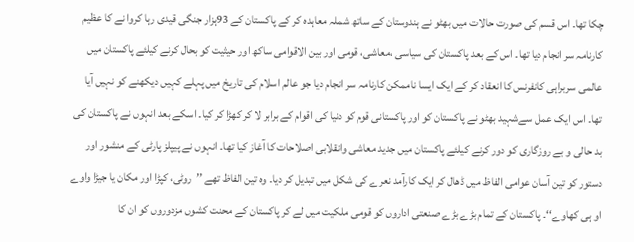چکا تھا۔ اس قسم کی صورت حالات میں بھٹو نے ہندوستان کے ساتھ شملہ معاہدہ کر کے پاکستان کے 93ہزار جنگی قیدی رہا کروا نے کا عظیم کارنامہ سر انجام دیا تھا۔ اس کے بعد پاکستان کی سیاسی ،معاشی، قومی اور بین الاقوامی ساکھ اور حیثیت کو بحال کرنے کیلئے پاکستان میں عالمی سربراہی کانفرنس کا انعقاد کر کے ایک ایسا ناممکن کارنامہ سر انجام دیا جو عالم اسلام کی تاریخ میں پہلے کہیں دیکھنے کو نہیں آیا تھا۔ اس ایک عمل سےشہید بھٹو نے پاکستان کو اور پاکستانی قوم کو دنیا کی اقوام کے برابر لا کر کھڑا کر کیا۔ اسکے بعد انہوں نے پاکستان کی بد حالی و بے روزگاری کو دور کرنے کیلئے پاکستان میں جدید معاشی وانقلابی اصلاحات کا آغاز کیا تھا۔ انہوں نے پیپلز پارٹی کے منشور اور دستور کو تین آسان عوامی الفاظ میں ڈھال کر ایک کارآمد نعرے کی شکل میں تبدیل کر دیا۔ وہ تین الفاظ تھے ’’روٹی، کپڑا اور مکان یا جیڑا واوے او ہی کھاوے‘‘۔ پاکستان کے تمام بڑے بڑے صنعتی اداروں کو قومی ملکیت میں لے کر پاکستان کے محنت کشوں مزدوروں کو ان کا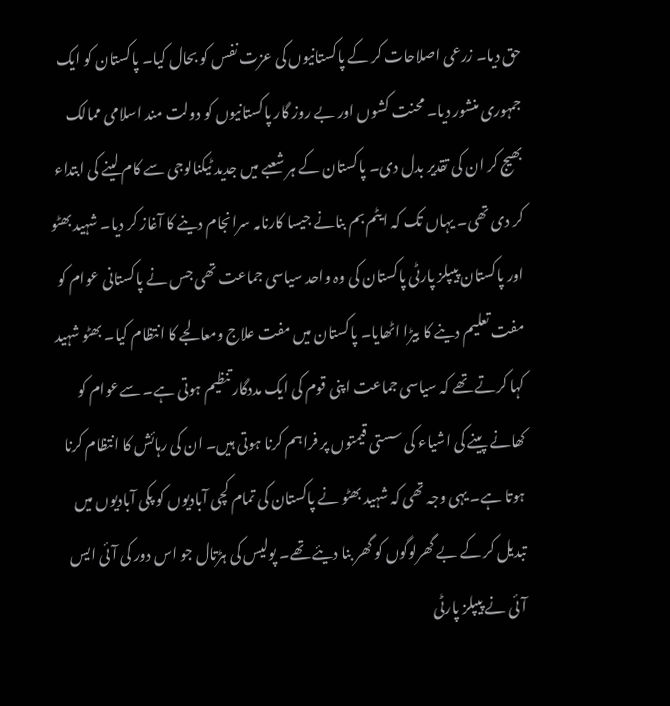حق دیا۔ زرعی اصلاحات کر کے پاکستانیوں کی عزت نفس کو بحال کیا۔ پاکستان کو ایک جمہوری منشور دیا۔ محنت کشوں اور بے روز گار پاکستانیوں کو دولت مند اسلامی ممالک بھیج کر ان کی تقدیر بدل دی۔ پاکستان کے ہر شعبے میں جدید ٹیکنالوجی سے کام لینے کی ابتداء کر دی تھی۔ یہاں تک کہ ایٹم بم بنانے جیسا کارنامہ سرانجام دینے کا آغاز کر دیا۔ شہید بھٹو اور پاکستان پیپلز پارٹی پاکستان کی وہ واحد سیاسی جماعت تھی جس نے پاکستانی عوام کو مفت تعلیم دینے کا بیڑا اٹھایا۔ پاکستان میں مفت علاج ومعالجے کا انتظام کیا۔ بھٹو شہید کہا کرتے تھے کہ سیاسی جماعت اپنی قوم کی ایک مددگار تنظیم ہوتی ہے۔ سےعوام کو کھانے پینے کی اشیاء کی سستی قیمتوں پر فراہم کرنا ہوتی ہیں۔ ان کی رہائش کا انتظام کرنا ہوتا ہے۔ یہی وجہ تھی کہ شہید بھٹو نے پاکستان کی تمام کچی آبادیوں کو پکی آبادیوں میں تبدیل کر کے بے گھرلوگوں کو گھر بنا دیئے تھے۔ پولیس کی ہڑتال جو اس دور کی آئی ایس آئی نے پیپلز پارٹی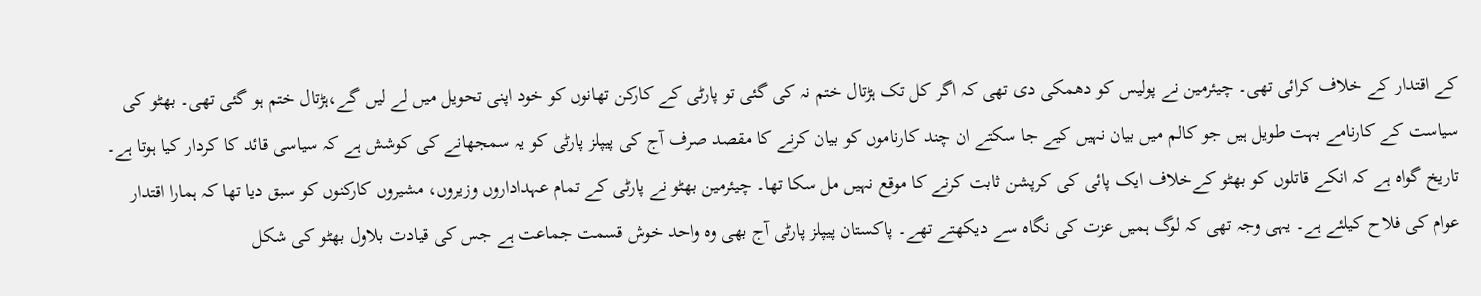کے اقتدار کے خلاف کرائی تھی۔ چیئرمین نے پولیس کو دھمکی دی تھی کہ اگر کل تک ہڑتال ختم نہ کی گئی تو پارٹی کے کارکن تھانوں کو خود اپنی تحویل میں لے لیں گے،ہڑتال ختم ہو گئی تھی۔ بھٹو کی سیاست کے کارنامے بہت طویل ہیں جو کالم میں بیان نہیں کیے جا سکتے ان چند کارناموں کو بیان کرنے کا مقصد صرف آج کی پیپلز پارٹی کو یہ سمجھانے کی کوشش ہے کہ سیاسی قائد کا کردار کیا ہوتا ہے۔ تاریخ گواہ ہے کہ انکے قاتلوں کو بھٹو کےخلاف ایک پائی کی کرپشن ثابت کرنے کا موقع نہیں مل سکا تھا۔ چیئرمین بھٹو نے پارٹی کے تمام عہداداروں وزیروں، مشیروں کارکنوں کو سبق دیا تھا کہ ہمارا اقتدار عوام کی فلاح کیلئے ہے۔ یہی وجہ تھی کہ لوگ ہمیں عزت کی نگاہ سے دیکھتے تھے۔ پاکستان پیپلز پارٹی آج بھی وہ واحد خوش قسمت جماعت ہے جس کی قیادت بلاول بھٹو کی شکل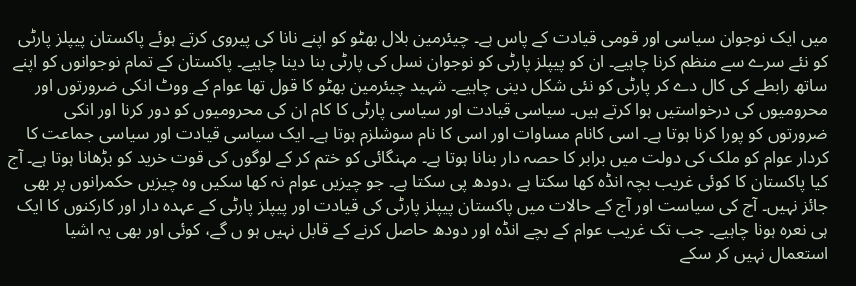میں ایک نوجوان سیاسی اور قومی قیادت کے پاس ہے۔ چیئرمین بلال بھٹو کو اپنے نانا کی پیروی کرتے ہوئے پاکستان پیپلز پارٹی کو نئے سرے سے منظم کرنا چاہیے۔ ان کو پیپلز پارٹی کو نوجوان نسل کی پارٹی بنا دینا چاہیے۔ پاکستان کے تمام نوجوانوں کو اپنے ساتھ رابطے کی کال دے کر پارٹی کو نئی شکل دینی چاہیے۔ شہید چیئرمین بھٹو کا قول تھا عوام کے ووٹ انکی ضرورتوں اور محرومیوں کی درخواستیں ہوا کرتے ہیں۔ سیاسی قیادت اور سیاسی پارٹی کا کام ان کی محرومیوں کو دور کرنا اور انکی ضرورتوں کو پورا کرنا ہوتا ہے۔ اسی کانام مساوات اور اسی کا نام سوشلزم ہوتا ہے۔ ایک سیاسی قیادت اور سیاسی جماعت کا کردار عوام کو ملک کی دولت میں برابر کا حصہ دار بنانا ہوتا ہے۔ مہنگائی کو ختم کر کے لوگوں کی قوت خرید کو بڑھانا ہوتا ہے۔ آج کیا پاکستان کا کوئی غریب بچہ انڈہ کھا سکتا ہے ،دودھ پی سکتا ہے۔ جو چیزیں عوام نہ کھا سکیں وہ چیزیں حکمرانوں پر بھی جائز نہیں۔ آج کی سیاست اور آج کے حالات میں پاکستان پیپلز پارٹی کی قیادت اور پیپلز پارٹی کے عہدہ دار اور کارکنوں کا ایک ہی نعرہ ہونا چاہیے۔ جب تک غریب عوام کے بچے انڈہ اور دودھ حاصل کرنے کے قابل نہیں ہو ں گے، کوئی اور بھی یہ اشیا استعمال نہیں کر سکے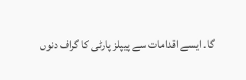گا۔ ایسے اقدامات سے پیپلز پارٹی کا گراف دنوں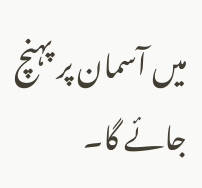میں آسمان پر پہنچ جائے گا۔